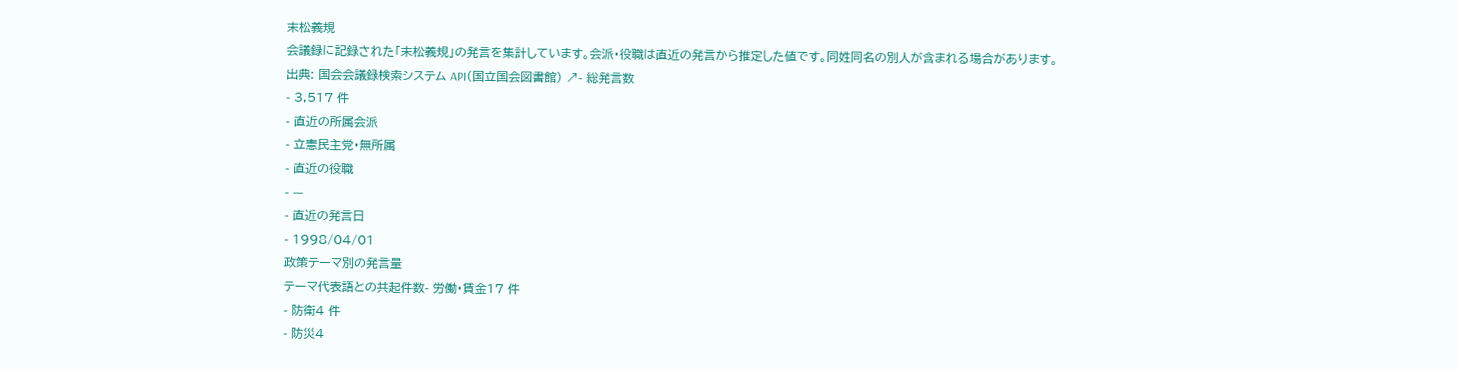末松義規
会議録に記録された「末松義規」の発言を集計しています。会派・役職は直近の発言から推定した値です。同姓同名の別人が含まれる場合があります。
出典: 国会会議録検索システム API(国立国会図書館) ↗- 総発言数
- 3,517 件
- 直近の所属会派
- 立憲民主党・無所属
- 直近の役職
- —
- 直近の発言日
- 1998/04/01
政策テーマ別の発言量
テーマ代表語との共起件数- 労働・賃金17 件
- 防衛4 件
- 防災4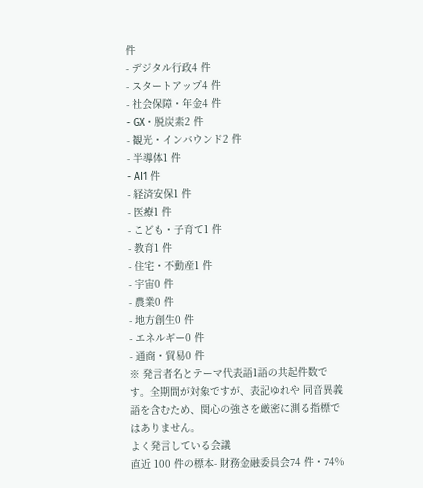件
- デジタル行政4 件
- スタートアップ4 件
- 社会保障・年金4 件
- GX・脱炭素2 件
- 観光・インバウンド2 件
- 半導体1 件
- AI1 件
- 経済安保1 件
- 医療1 件
- こども・子育て1 件
- 教育1 件
- 住宅・不動産1 件
- 宇宙0 件
- 農業0 件
- 地方創生0 件
- エネルギー0 件
- 通商・貿易0 件
※ 発言者名とテーマ代表語1語の共起件数です。全期間が対象ですが、表記ゆれや 同音異義語を含むため、関心の強さを厳密に測る指標ではありません。
よく発言している会議
直近 100 件の標本- 財務金融委員会74 件・74%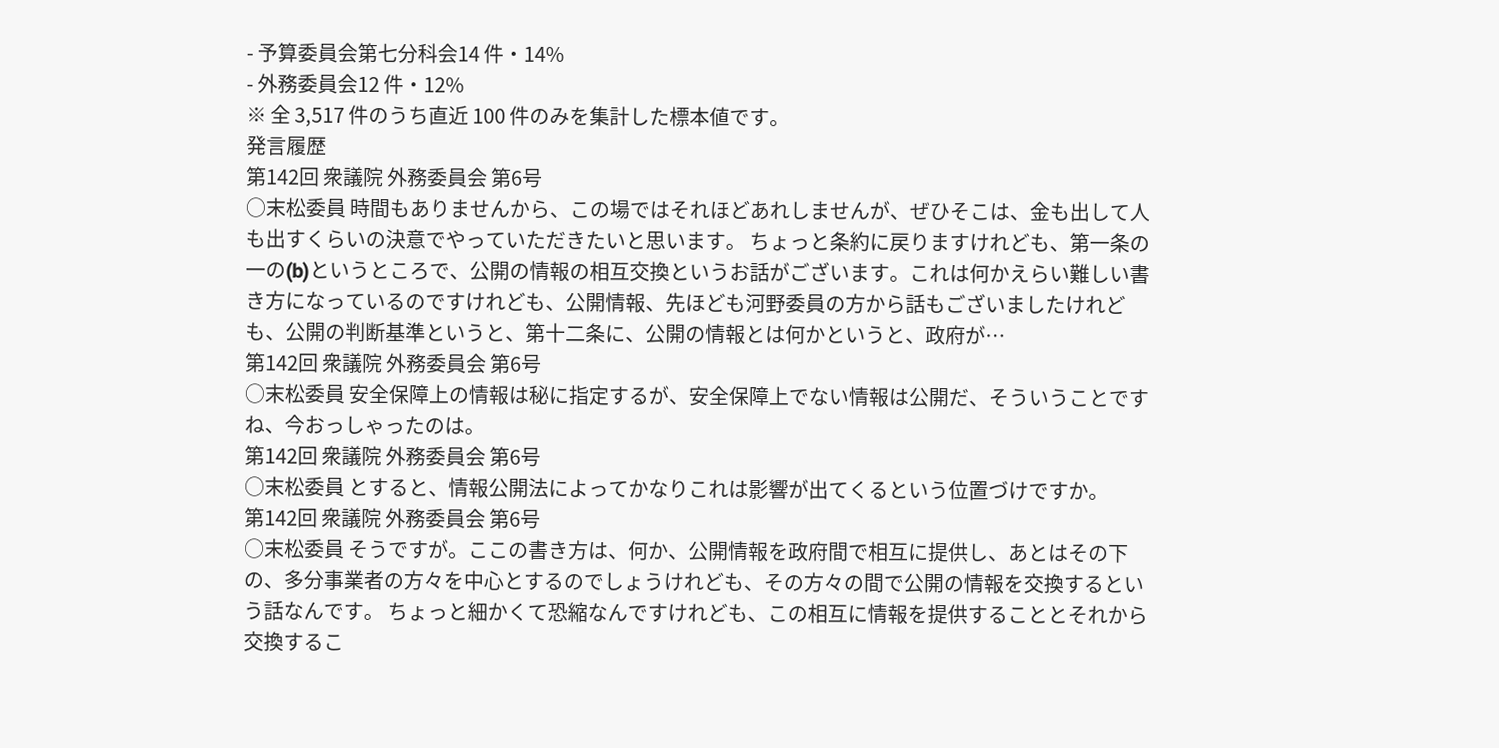- 予算委員会第七分科会14 件・14%
- 外務委員会12 件・12%
※ 全 3,517 件のうち直近 100 件のみを集計した標本値です。
発言履歴
第142回 衆議院 外務委員会 第6号
○末松委員 時間もありませんから、この場ではそれほどあれしませんが、ぜひそこは、金も出して人も出すくらいの決意でやっていただきたいと思います。 ちょっと条約に戻りますけれども、第一条の一の(b)というところで、公開の情報の相互交換というお話がございます。これは何かえらい難しい書き方になっているのですけれども、公開情報、先ほども河野委員の方から話もございましたけれども、公開の判断基準というと、第十二条に、公開の情報とは何かというと、政府が…
第142回 衆議院 外務委員会 第6号
○末松委員 安全保障上の情報は秘に指定するが、安全保障上でない情報は公開だ、そういうことですね、今おっしゃったのは。
第142回 衆議院 外務委員会 第6号
○末松委員 とすると、情報公開法によってかなりこれは影響が出てくるという位置づけですか。
第142回 衆議院 外務委員会 第6号
○末松委員 そうですが。ここの書き方は、何か、公開情報を政府間で相互に提供し、あとはその下の、多分事業者の方々を中心とするのでしょうけれども、その方々の間で公開の情報を交換するという話なんです。 ちょっと細かくて恐縮なんですけれども、この相互に情報を提供することとそれから交換するこ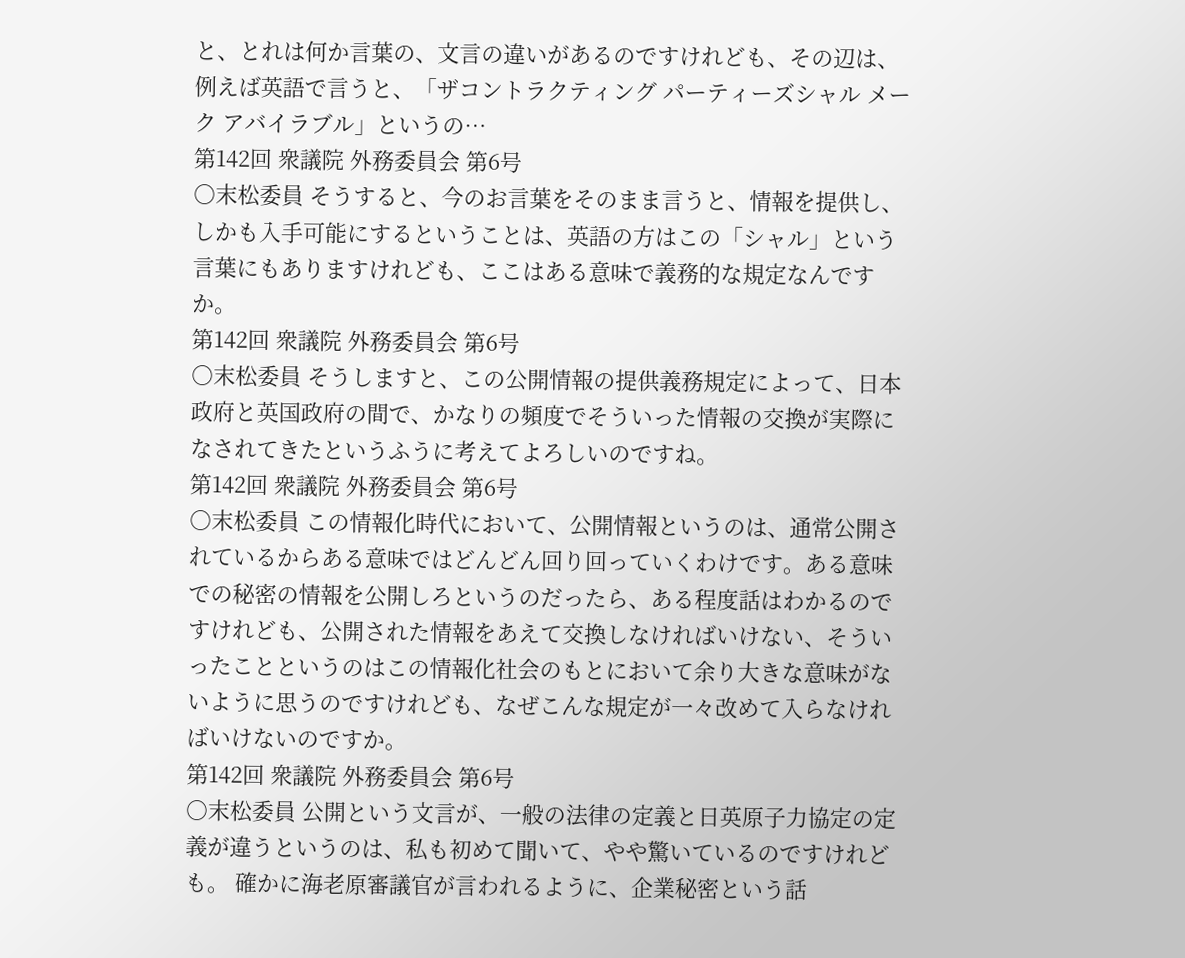と、とれは何か言葉の、文言の違いがあるのですけれども、その辺は、例えば英語で言うと、「ザコントラクティング パーティーズシャル メーク アバイラブル」というの…
第142回 衆議院 外務委員会 第6号
○末松委員 そうすると、今のお言葉をそのまま言うと、情報を提供し、しかも入手可能にするということは、英語の方はこの「シャル」という言葉にもありますけれども、ここはある意味で義務的な規定なんですか。
第142回 衆議院 外務委員会 第6号
○末松委員 そうしますと、この公開情報の提供義務規定によって、日本政府と英国政府の間で、かなりの頻度でそういった情報の交換が実際になされてきたというふうに考えてよろしいのですね。
第142回 衆議院 外務委員会 第6号
○末松委員 この情報化時代において、公開情報というのは、通常公開されているからある意味ではどんどん回り回っていくわけです。ある意味での秘密の情報を公開しろというのだったら、ある程度話はわかるのですけれども、公開された情報をあえて交換しなければいけない、そういったことというのはこの情報化社会のもとにおいて余り大きな意味がないように思うのですけれども、なぜこんな規定が一々改めて入らなければいけないのですか。
第142回 衆議院 外務委員会 第6号
○末松委員 公開という文言が、一般の法律の定義と日英原子力協定の定義が違うというのは、私も初めて聞いて、やや驚いているのですけれども。 確かに海老原審議官が言われるように、企業秘密という話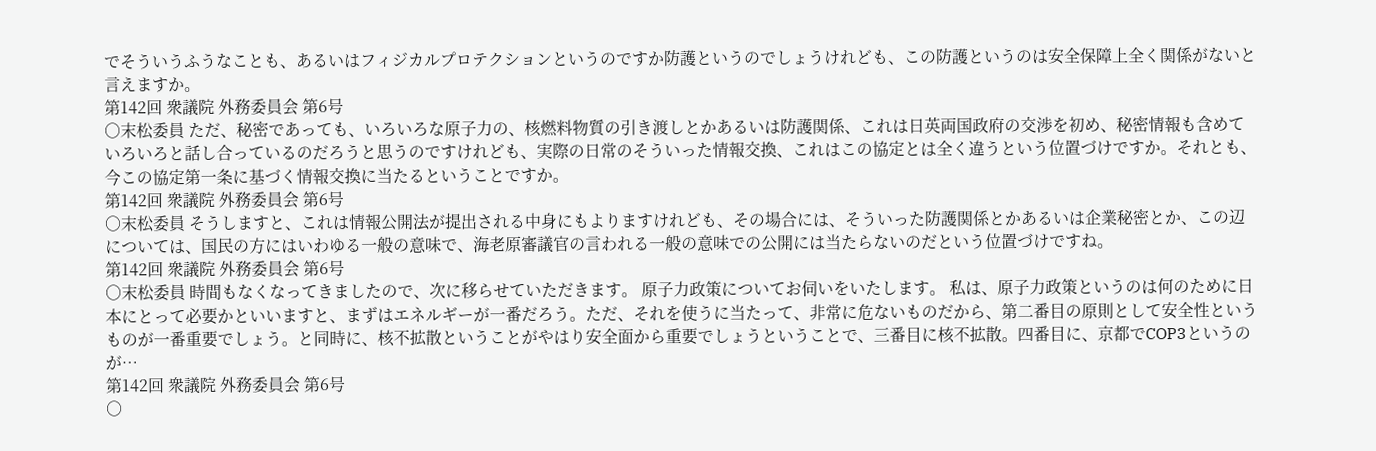でそういうふうなことも、あるいはフィジカルプロテクションというのですか防護というのでしょうけれども、この防護というのは安全保障上全く関係がないと言えますか。
第142回 衆議院 外務委員会 第6号
○末松委員 ただ、秘密であっても、いろいろな原子力の、核燃料物質の引き渡しとかあるいは防護関係、これは日英両国政府の交渉を初め、秘密情報も含めていろいろと話し合っているのだろうと思うのですけれども、実際の日常のそういった情報交換、これはこの協定とは全く違うという位置づけですか。それとも、今この協定第一条に基づく情報交換に当たるということですか。
第142回 衆議院 外務委員会 第6号
○末松委員 そうしますと、これは情報公開法が提出される中身にもよりますけれども、その場合には、そういった防護関係とかあるいは企業秘密とか、この辺については、国民の方にはいわゆる一般の意味で、海老原審議官の言われる一般の意味での公開には当たらないのだという位置づけですね。
第142回 衆議院 外務委員会 第6号
○末松委員 時間もなくなってきましたので、次に移らせていただきます。 原子力政策についてお伺いをいたします。 私は、原子力政策というのは何のために日本にとって必要かといいますと、まずはエネルギーが一番だろう。ただ、それを使うに当たって、非常に危ないものだから、第二番目の原則として安全性というものが一番重要でしょう。と同時に、核不拡散ということがやはり安全面から重要でしょうということで、三番目に核不拡散。四番目に、京都でCOP3というのが…
第142回 衆議院 外務委員会 第6号
○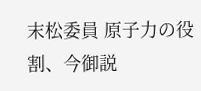末松委員 原子力の役割、今御説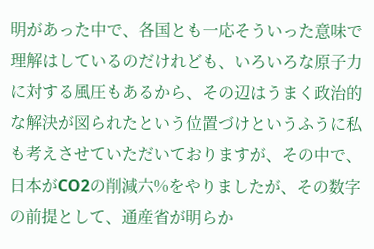明があった中で、各国とも一応そういった意味で理解はしているのだけれども、いろいろな原子力に対する風圧もあるから、その辺はうまく政治的な解決が図られたという位置づけというふうに私も考えさせていただいておりますが、その中で、日本がCO2の削減六%をやりましたが、その数字の前提として、通産省が明らか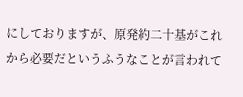にしておりますが、原発約二十基がこれから必要だというふうなことが言われて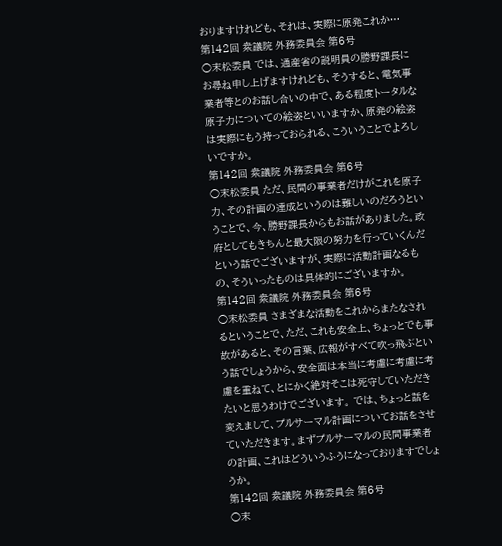おりますけれども、それは、実際に原発これか…
第142回 衆議院 外務委員会 第6号
○末松委員 では、通産省の説明員の勝野課長にお尋ね申し上げますけれども、そうすると、電気事業者等とのお話し合いの中で、ある程度トータルな原子力についての絵姿といいますか、原発の絵姿は実際にもう持っておられる、こういうことでよろしいですか。
第142回 衆議院 外務委員会 第6号
○末松委員 ただ、民間の事業者だけがこれを原子力、その計画の達成というのは難しいのだろうということで、今、勝野課長からもお話がありました。政府としてもきちんと最大限の努力を行っていくんだという話でございますが、実際に活動計画なるもの、そういったものは具体的にございますか。
第142回 衆議院 外務委員会 第6号
○末松委員 さまざまな活動をこれからまたなされるということで、ただ、これも安全上、ちょっとでも事故があると、その言葉、広報がすべて吹っ飛ぶという話でしょうから、安全面は本当に考慮に考慮に考慮を重ねて、とにかく絶対そこは死守していただきたいと思うわけでございます。 では、ちょっと話を変えまして、プルサーマル計画についてお話をさせていただきます。まずプルサーマルの民間事業者の計画、これはどういうふうになっておりますでしょうか。
第142回 衆議院 外務委員会 第6号
○末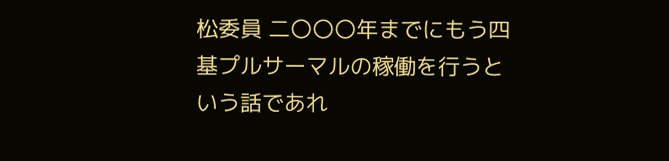松委員 二〇〇〇年までにもう四基プルサーマルの稼働を行うという話であれ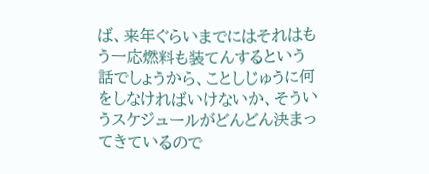ば、来年ぐらいまでにはそれはもう一応燃料も装てんするという話でしょうから、ことしじゅうに何をしなければいけないか、そういうスケジュールがどんどん決まってきているので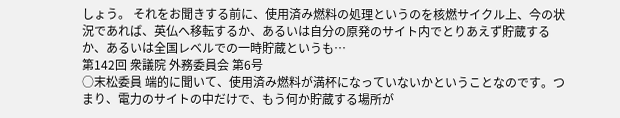しょう。 それをお聞きする前に、使用済み燃料の処理というのを核燃サイクル上、今の状況であれば、英仏へ移転するか、あるいは自分の原発のサイト内でとりあえず貯蔵するか、あるいは全国レベルでの一時貯蔵というも…
第142回 衆議院 外務委員会 第6号
○末松委員 端的に聞いて、使用済み燃料が満杯になっていないかということなのです。つまり、電力のサイトの中だけで、もう何か貯蔵する場所が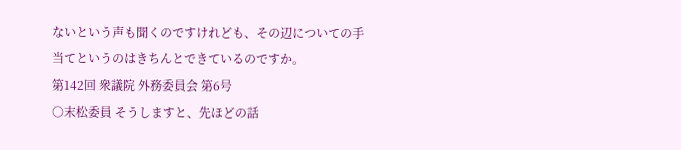ないという声も聞くのですけれども、その辺についての手当てというのはきちんとできているのですか。
第142回 衆議院 外務委員会 第6号
○末松委員 そうしますと、先ほどの話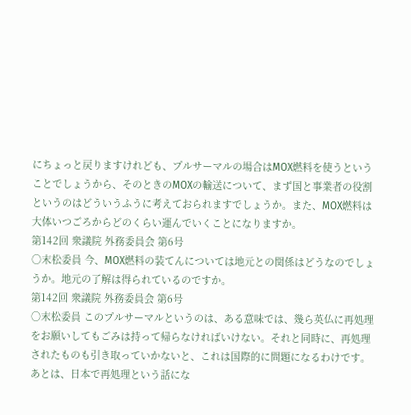にちょっと戻りますけれども、プルサーマルの場合はMOX燃料を使うということでしょうから、そのときのMOXの輸送について、まず国と事業者の役割というのはどういうふうに考えておられますでしょうか。また、MOX燃料は大体いつごろからどのくらい運んでいくことになりますか。
第142回 衆議院 外務委員会 第6号
○末松委員 今、MOX燃料の装てんについては地元との関係はどうなのでしょうか。地元の了解は得られているのですか。
第142回 衆議院 外務委員会 第6号
○末松委員 このプルサーマルというのは、ある意味では、幾ら英仏に再処理をお願いしてもごみは持って帰らなければいけない。それと同時に、再処理されたものも引き取っていかないと、これは国際的に問題になるわけです。あとは、日本で再処理という話にな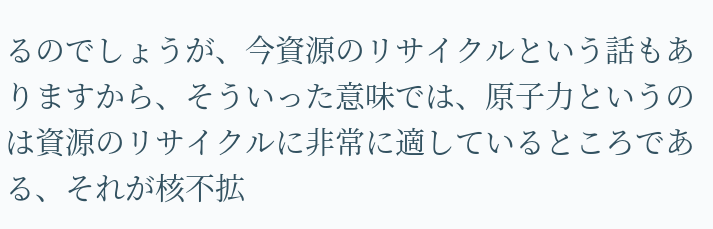るのでしょうが、今資源のリサイクルという話もありますから、そういった意味では、原子力というのは資源のリサイクルに非常に適しているところである、それが核不拡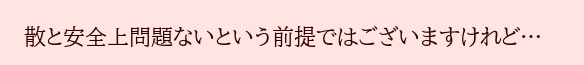散と安全上問題ないという前提ではございますけれど…